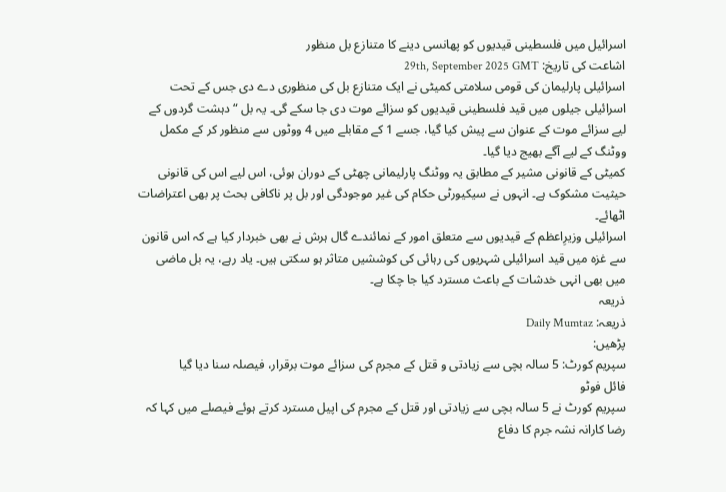اسرائیل میں فلسطینی قیدیوں کو پھانسی دینے کا متنازع بل منظور
اشاعت کی تاریخ: 29th, September 2025 GMT
اسرائیلی پارلیمان کی قومی سلامتی کمیٹی نے ایک متنازع بل کی منظوری دے دی جس کے تحت اسرائیلی جیلوں میں قید فلسطینی قیدیوں کو سزائے موت دی جا سکے گی۔ یہ بل “دہشت گردوں کے لیے سزائے موت کے عنوان سے پیش کیا گیا، جسے 1 کے مقابلے میں 4 ووٹوں سے منظور کر کے مکمل ووٹنگ کے لیے آگے بھیج دیا گیا۔
کمیٹی کے قانونی مشیر کے مطابق یہ ووٹنگ پارلیمانی چھٹی کے دوران ہوئی، اس لیے اس کی قانونی حیثیت مشکوک ہے۔ انہوں نے سیکیورٹی حکام کی غیر موجودگی اور بل پر ناکافی بحث پر بھی اعتراضات اٹھائے۔
اسرائیلی وزیرِاعظم کے قیدیوں سے متعلق امور کے نمائندے گال ہرش نے بھی خبردار کیا ہے کہ اس قانون سے غزہ میں قید اسرائیلی شہریوں کی رہائی کی کوششیں متاثر ہو سکتی ہیں۔ یاد رہے، یہ بل ماضی میں بھی انہی خدشات کے باعث مسترد کیا جا چکا ہے۔
ذریعہ
ذریعہ: Daily Mumtaz
پڑھیں:
سپریم کورٹ: 5 سالہ بچی سے زیادتی و قتل کے مجرم کی سزائے موت برقرار، فیصلہ سنا دیا گیا
فائل فوٹو
سپریم کورٹ نے 5 سالہ بچی سے زیادتی اور قتل کے مجرم کی اپیل مسترد کرتے ہوئے فیصلے میں کہا کہ رضا کارانہ نشہ جرم کا دفاع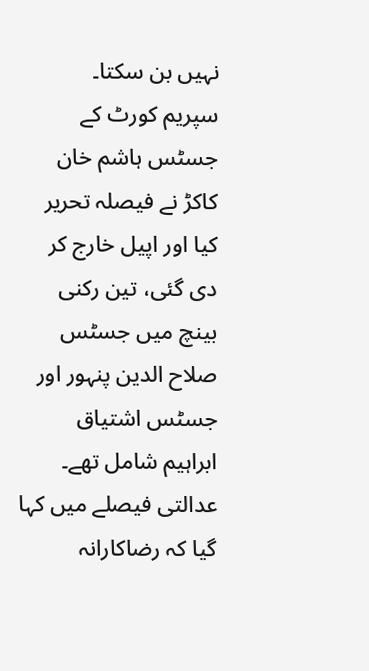نہیں بن سکتا۔
سپریم کورٹ کے جسٹس ہاشم خان کاکڑ نے فیصلہ تحریر کیا اور اپیل خارج کر دی گئی، تین رکنی بینچ میں جسٹس صلاح الدین پنہور اور جسٹس اشتیاق ابراہیم شامل تھے۔
عدالتی فیصلے میں کہا گیا کہ رضاکارانہ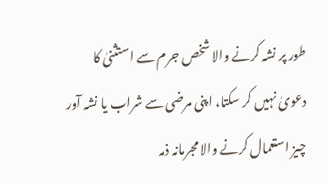طور پر نشہ کرنے والا شخص جرم سے استثنیٰ کا دعویٰ نہیں کر سکتا، اپنی مرضی سے شراب یا نشہ آور چیز استعمال کرنے والا مجرمانہ ذمہ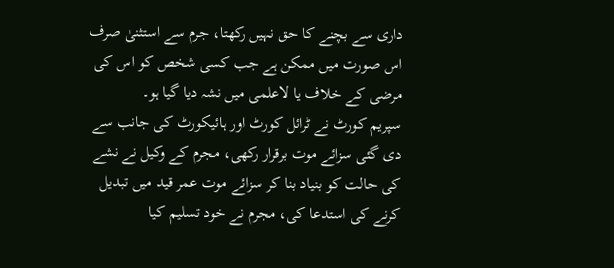داری سے بچنے کا حق نہیں رکھتا، جرم سے استثنیٰ صرف اس صورت میں ممکن ہے جب کسی شخص کو اس کی مرضی کے خلاف یا لاعلمی میں نشہ دیا گیا ہو۔
سپریم کورٹ نے ٹرائل کورٹ اور ہائیکورٹ کی جانب سے دی گئی سزائے موت برقرار رکھی، مجرم کے وکیل نے نشے کی حالت کو بنیاد بنا کر سزائے موت عمر قید میں تبدیل کرنے کی استدعا کی، مجرم نے خود تسلیم کیا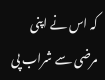کہ اس نے اپنی مرضی سے شراب پی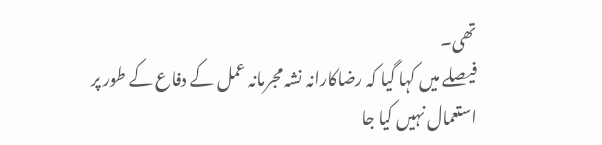تھی۔
فیصلے میں کہا گیا کہ رضاکارانہ نشہ مجرمانہ عمل کے دفاع کے طور پر استعمال نہیں کیا جا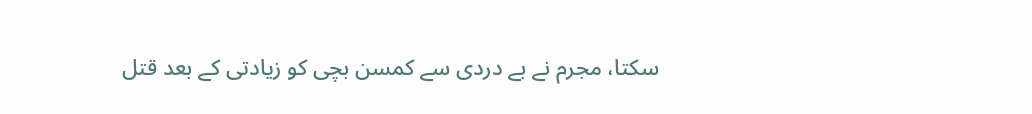سکتا، مجرم نے بے دردی سے کمسن بچی کو زیادتی کے بعد قتل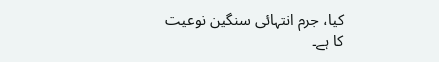کیا، جرم انتہائی سنگین نوعیت کا ہے۔